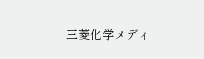三菱化学メディ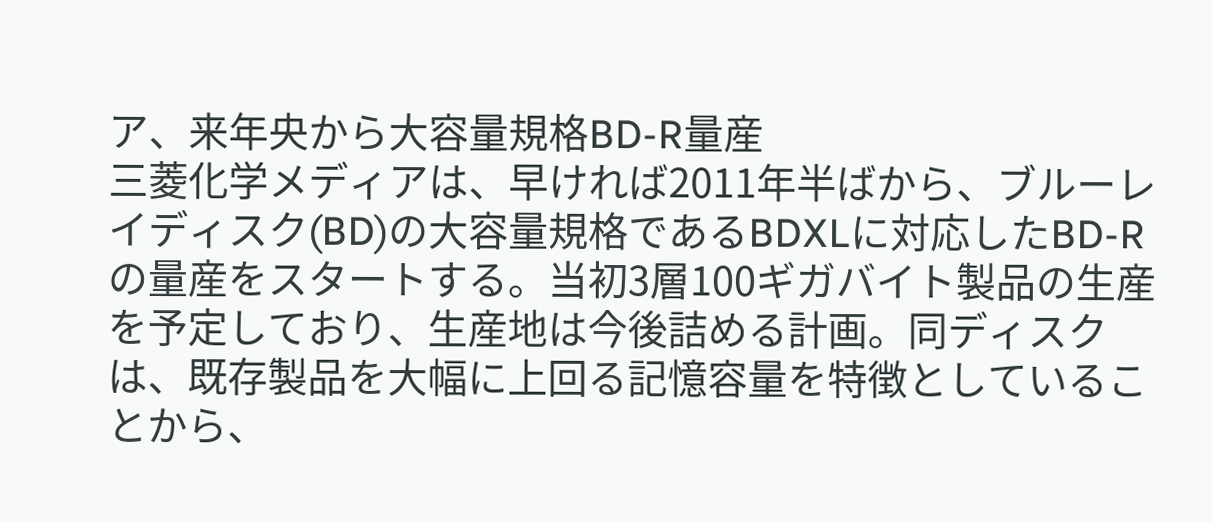ア、来年央から大容量規格BD-R量産
三菱化学メディアは、早ければ2011年半ばから、ブルーレイディスク(BD)の大容量規格であるBDXLに対応したBD-Rの量産をスタートする。当初3層100ギガバイト製品の生産を予定しており、生産地は今後詰める計画。同ディスクは、既存製品を大幅に上回る記憶容量を特徴としていることから、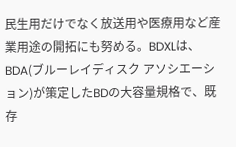民生用だけでなく放送用や医療用など産業用途の開拓にも努める。BDXLは、BDA(ブルーレイディスク アソシエーション)が策定したBDの大容量規格で、既存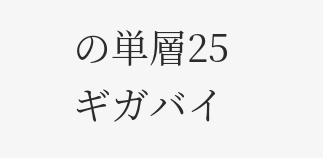の単層25ギガバイ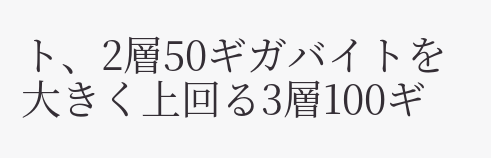ト、2層50ギガバイトを大きく上回る3層100ギ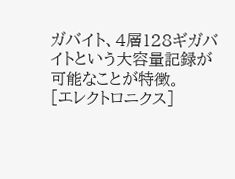ガバイト、4層128ギガバイトという大容量記録が可能なことが特徴。
[エレクトロニクス]